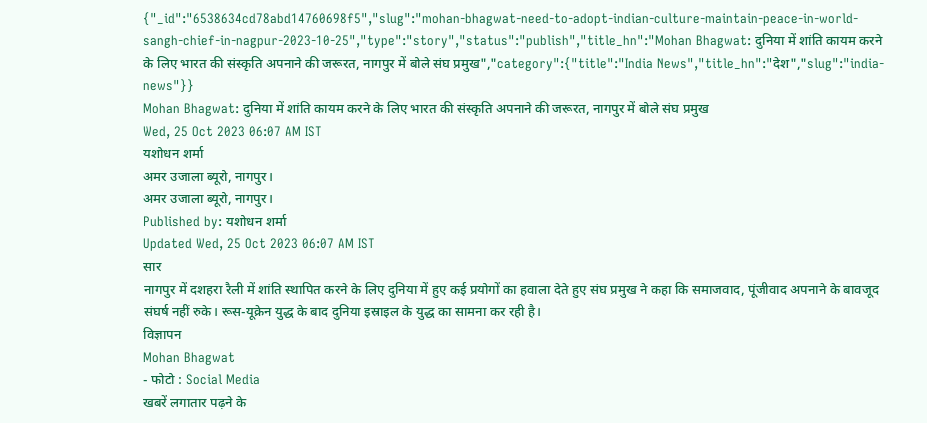{"_id":"6538634cd78abd14760698f5","slug":"mohan-bhagwat-need-to-adopt-indian-culture-maintain-peace-in-world-sangh-chief-in-nagpur-2023-10-25","type":"story","status":"publish","title_hn":"Mohan Bhagwat: दुनिया में शांति कायम करने के लिए भारत की संस्कृति अपनाने की जरूरत, नागपुर में बोले संघ प्रमुख","category":{"title":"India News","title_hn":"देश","slug":"india-news"}}
Mohan Bhagwat: दुनिया में शांति कायम करने के लिए भारत की संस्कृति अपनाने की जरूरत, नागपुर में बोले संघ प्रमुख
Wed, 25 Oct 2023 06:07 AM IST
यशोधन शर्मा
अमर उजाला ब्यूरो, नागपुर।
अमर उजाला ब्यूरो, नागपुर।
Published by: यशोधन शर्मा
Updated Wed, 25 Oct 2023 06:07 AM IST
सार
नागपुर में दशहरा रैली में शांति स्थापित करने के लिए दुनिया में हुए कई प्रयोगों का हवाला देते हुए संघ प्रमुख ने कहा कि समाजवाद, पूंजीवाद अपनाने के बावजूद संघर्ष नहीं रुके। रूस-यूक्रेन युद्ध के बाद दुनिया इस्राइल के युद्ध का सामना कर रही है।
विज्ञापन
Mohan Bhagwat
- फोटो : Social Media
खबरें लगातार पढ़ने के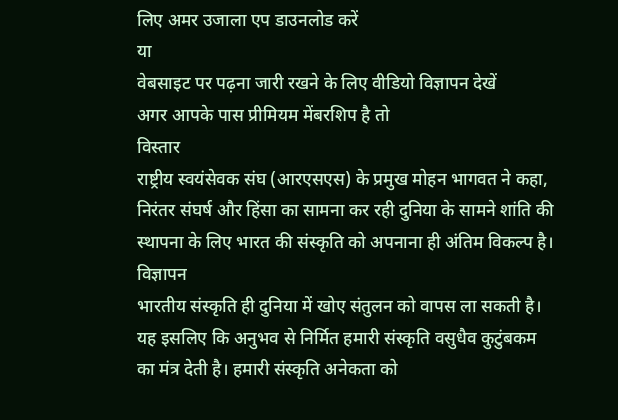लिए अमर उजाला एप डाउनलोड करें
या
वेबसाइट पर पढ़ना जारी रखने के लिए वीडियो विज्ञापन देखें
अगर आपके पास प्रीमियम मेंबरशिप है तो
विस्तार
राष्ट्रीय स्वयंसेवक संघ (आरएसएस) के प्रमुख मोहन भागवत ने कहा, निरंतर संघर्ष और हिंसा का सामना कर रही दुनिया के सामने शांति की स्थापना के लिए भारत की संस्कृति को अपनाना ही अंतिम विकल्प है।
विज्ञापन
भारतीय संस्कृति ही दुनिया में खोए संतुलन को वापस ला सकती है। यह इसलिए कि अनुभव से निर्मित हमारी संस्कृति वसुधैव कुटुंबकम का मंत्र देती है। हमारी संस्कृति अनेकता को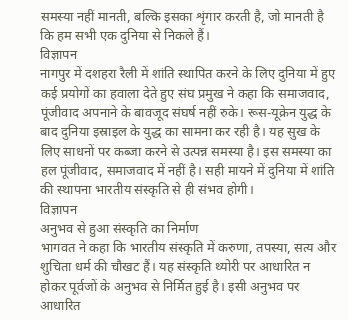समस्या नहीं मानती, बल्कि इसका शृंगार करती है, जो मानती है कि हम सभी एक दुनिया से निकले हैं।
विज्ञापन
नागपुर में दशहरा रैली में शांति स्थापित करने के लिए दुनिया में हुए कई प्रयोगों का हवाला देते हुए संघ प्रमुख ने कहा कि समाजवाद, पूंजीवाद अपनाने के बावजूद संघर्ष नहीं रुके। रूस-यूक्रेन युद्ध के बाद दुनिया इस्राइल के युद्ध का सामना कर रही है। यह सुख के लिए साधनों पर कब्जा करने से उत्पन्न समस्या है। इस समस्या का हल पूंजीवाद, समाजवाद में नहीं है। सही मायने में दुनिया में शांति की स्थापना भारतीय संस्कृति से ही संभव होगी।
विज्ञापन
अनुभव से हुआ संस्कृति का निर्माण
भागवत ने कहा कि भारतीय संस्कृति में करुणा, तपस्या, सत्य और शुचिता धर्म की चौखट हैं। यह संस्कृति थ्योरी पर आधारित न होकर पूर्वजों के अनुभव से निर्मित हुई है। इसी अनुभव पर आधारित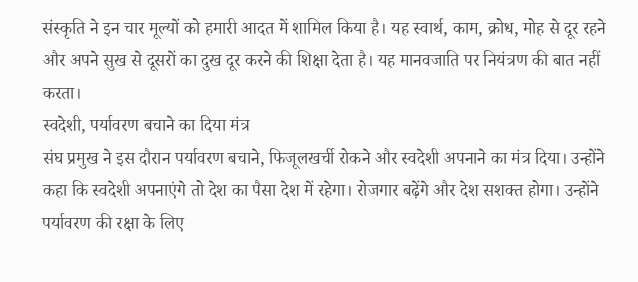संस्कृति ने इन चार मूल्यों को हमारी आदत में शामिल किया है। यह स्वार्थ, काम, क्रोध, मोह से दूर रहने और अपने सुख से दूसरों का दुख दूर करने की शिक्षा देता है। यह मानवजाति पर नियंत्रण की बात नहीं करता।
स्वदेशी, पर्यावरण बचाने का दिया मंत्र
संघ प्रमुख ने इस दौरान पर्यावरण बचाने, फिजूलखर्ची रोकने और स्वदेशी अपनाने का मंत्र दिया। उन्होंने कहा कि स्वदेशी अपनाएंगे तो देश का पैसा देश में रहेगा। रोजगार बढ़ेंगे और देश सशक्त होगा। उन्होंने पर्यावरण की रक्षा के लिए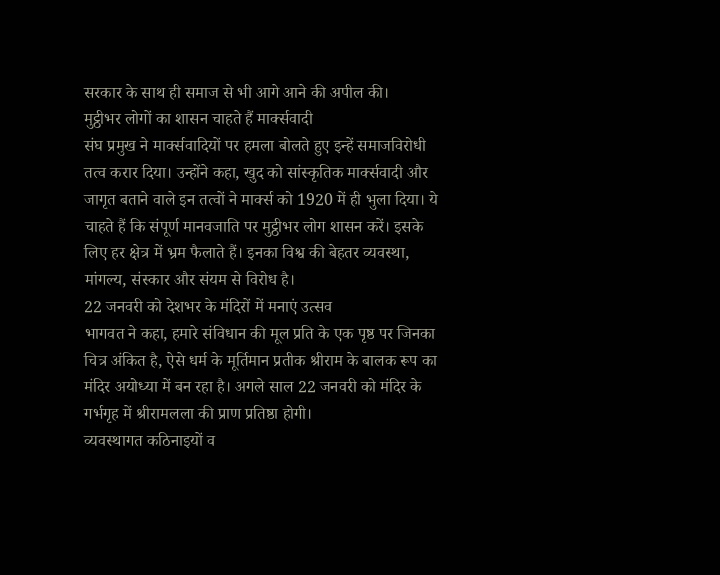सरकार के साथ ही समाज से भी आगे आने की अपील की।
मुट्ठीभर लोगों का शासन चाहते हैं मार्क्सवादी
संघ प्रमुख ने मार्क्सवादियों पर हमला बोलते हुए इन्हें समाजविरोधी तत्व करार दिया। उन्होंने कहा, खुद को सांस्कृतिक मार्क्सवादी और जागृत बताने वाले इन तत्वों ने मार्क्स को 1920 में ही भुला दिया। ये चाहते हैं कि संपूर्ण मानवजाति पर मुट्ठीभर लोग शासन करें। इसके लिए हर क्षेत्र में भ्रम फैलाते हैं। इनका विश्व की बेहतर व्यवस्था, मांगल्य, संस्कार और संयम से विरोध है।
22 जनवरी को देशभर के मंदिरों में मनाएं उत्सव
भागवत ने कहा, हमारे संविधान की मूल प्रति के एक पृष्ठ पर जिनका चित्र अंकित है, ऐसे धर्म के मूर्तिमान प्रतीक श्रीराम के बालक रूप का मंदिर अयोध्या में बन रहा है। अगले साल 22 जनवरी को मंदिर के गर्भगृह में श्रीरामलला की प्राण प्रतिष्ठा होगी।
व्यवस्थागत कठिनाइयों व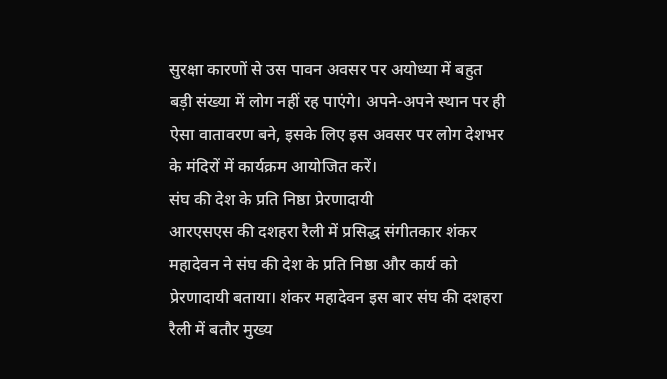सुरक्षा कारणों से उस पावन अवसर पर अयोध्या में बहुत बड़ी संख्या में लोग नहीं रह पाएंगे। अपने-अपने स्थान पर ही ऐसा वातावरण बने, इसके लिए इस अवसर पर लोग देशभर के मंदिरों में कार्यक्रम आयोजित करें।
संघ की देश के प्रति निष्ठा प्रेरणादायी
आरएसएस की दशहरा रैली में प्रसिद्ध संगीतकार शंकर महादेवन ने संघ की देश के प्रति निष्ठा और कार्य को प्रेरणादायी बताया। शंकर महादेवन इस बार संघ की दशहरा रैली में बतौर मुख्य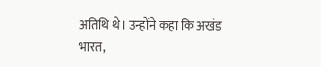अतिथि थे। उन्होंने कहा कि अखंड भारत,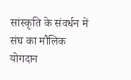सांस्कृति के संवर्धन में संघ का मौलिक योगदान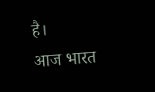है।
आज भारत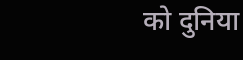को दुनिया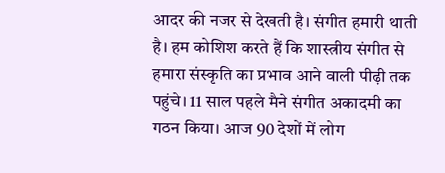आदर की नजर से देखती है। संगीत हमारी थाती है। हम कोशिश करते हैं कि शास्त्रीय संगीत से हमारा संस्कृति का प्रभाव आने वाली पीढ़ी तक पहुंचे। 11 साल पहले मैने संगीत अकादमी का गठन किया। आज 90 देशों में लोग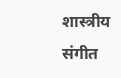शास्त्रीय संगीत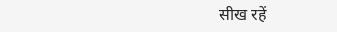सीख रहें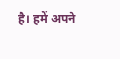है। हमें अपने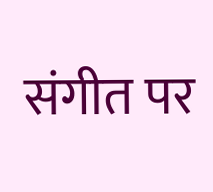संगीत पर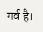गर्व है।